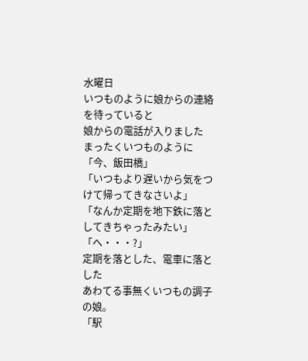水曜日
いつものように娘からの連絡を待っていると
娘からの電話が入りました
まったくいつものように
「今、飯田橋」
「いつもより遅いから気をつけて帰ってきなさいよ」
「なんか定期を地下鉄に落としてきちゃったみたい」
「へ・・・?」
定期を落とした、電車に落とした
あわてる事無くいつもの調子の娘。
「駅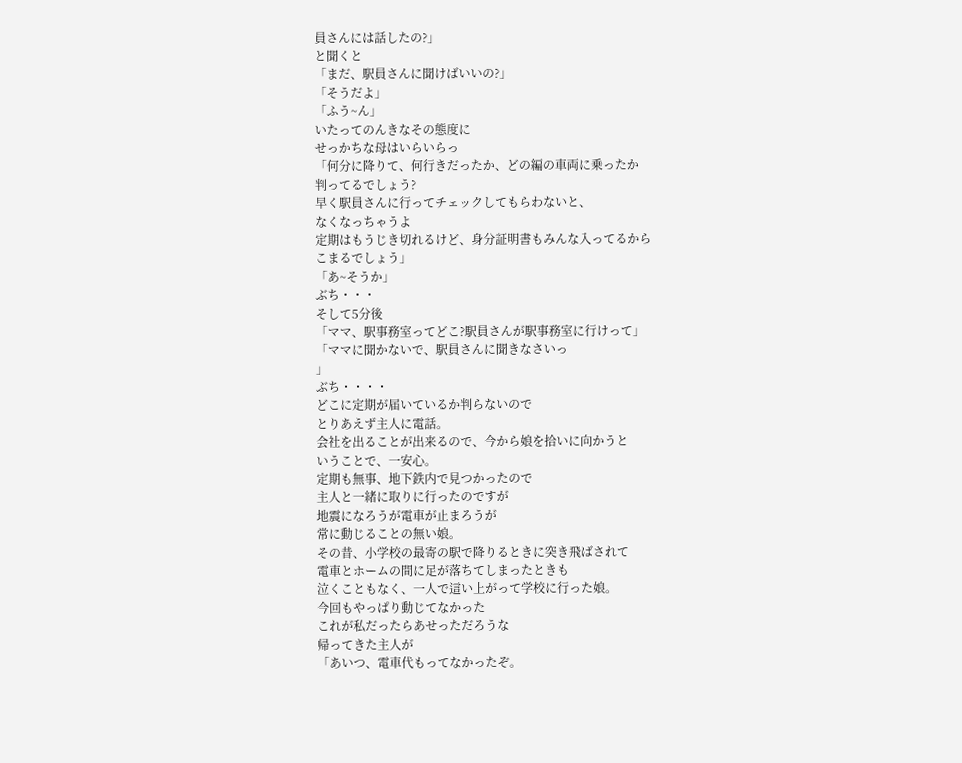員さんには話したの?」
と聞くと
「まだ、駅員さんに聞けばいいの?」
「そうだよ」
「ふう~ん」
いたってのんきなその態度に
せっかちな母はいらいらっ
「何分に降りて、何行きだったか、どの編の車両に乗ったか
判ってるでしょう?
早く駅員さんに行ってチェックしてもらわないと、
なくなっちゃうよ
定期はもうじき切れるけど、身分証明書もみんな入ってるから
こまるでしょう」
「あ~そうか」
ぶち・・・
そして5分後
「ママ、駅事務室ってどこ?駅員さんが駅事務室に行けって」
「ママに聞かないで、駅員さんに聞きなさいっ
」
ぶち・・・・
どこに定期が届いているか判らないので
とりあえず主人に電話。
会社を出ることが出来るので、今から娘を拾いに向かうと
いうことで、一安心。
定期も無事、地下鉄内で見つかったので
主人と一緒に取りに行ったのですが
地震になろうが電車が止まろうが
常に動じることの無い娘。
その昔、小学校の最寄の駅で降りるときに突き飛ばされて
電車とホームの間に足が落ちてしまったときも
泣くこともなく、一人で這い上がって学校に行った娘。
今回もやっぱり動じてなかった
これが私だったらあせっただろうな
帰ってきた主人が
「あいつ、電車代もってなかったぞ。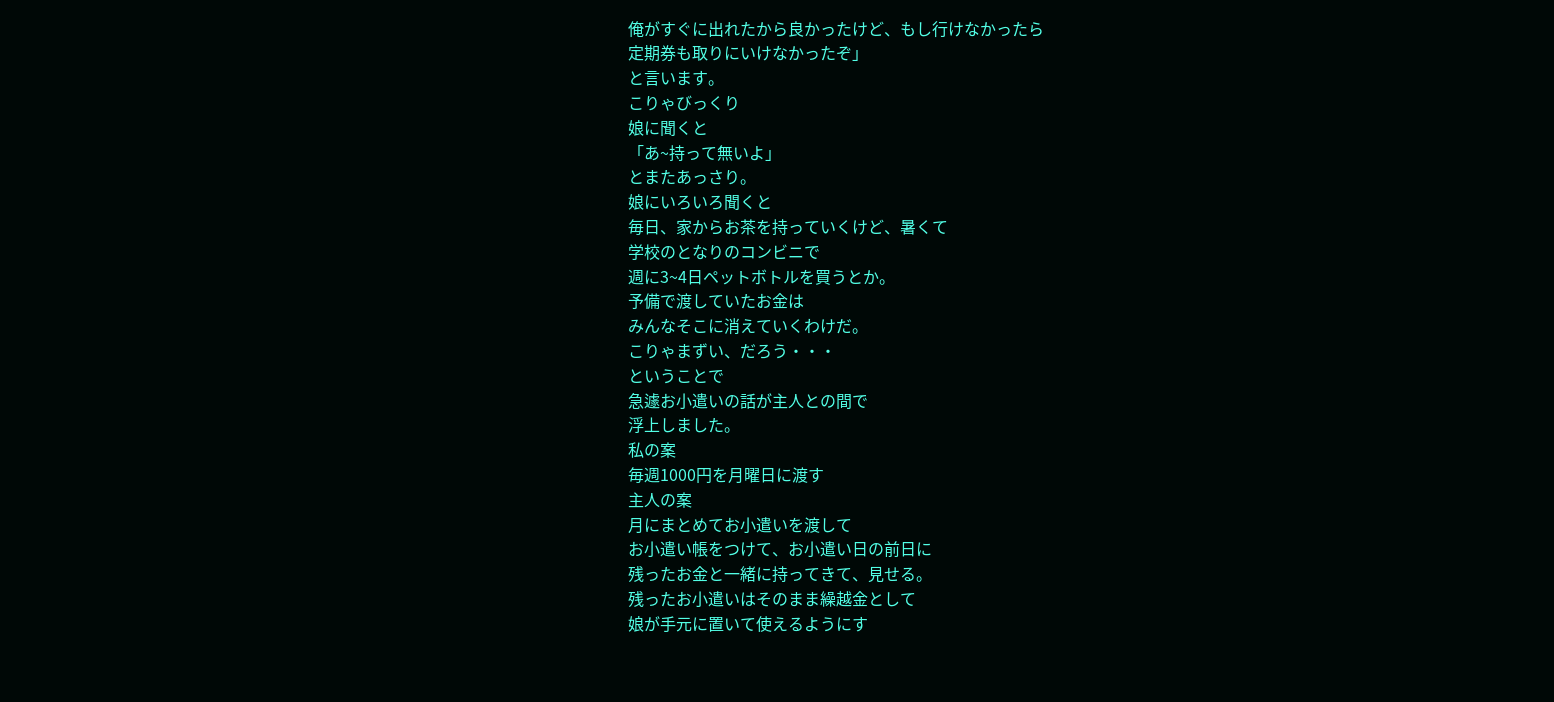俺がすぐに出れたから良かったけど、もし行けなかったら
定期券も取りにいけなかったぞ」
と言います。
こりゃびっくり
娘に聞くと
「あ~持って無いよ」
とまたあっさり。
娘にいろいろ聞くと
毎日、家からお茶を持っていくけど、暑くて
学校のとなりのコンビニで
週に3~4日ペットボトルを買うとか。
予備で渡していたお金は
みんなそこに消えていくわけだ。
こりゃまずい、だろう・・・
ということで
急遽お小遣いの話が主人との間で
浮上しました。
私の案
毎週1000円を月曜日に渡す
主人の案
月にまとめてお小遣いを渡して
お小遣い帳をつけて、お小遣い日の前日に
残ったお金と一緒に持ってきて、見せる。
残ったお小遣いはそのまま繰越金として
娘が手元に置いて使えるようにす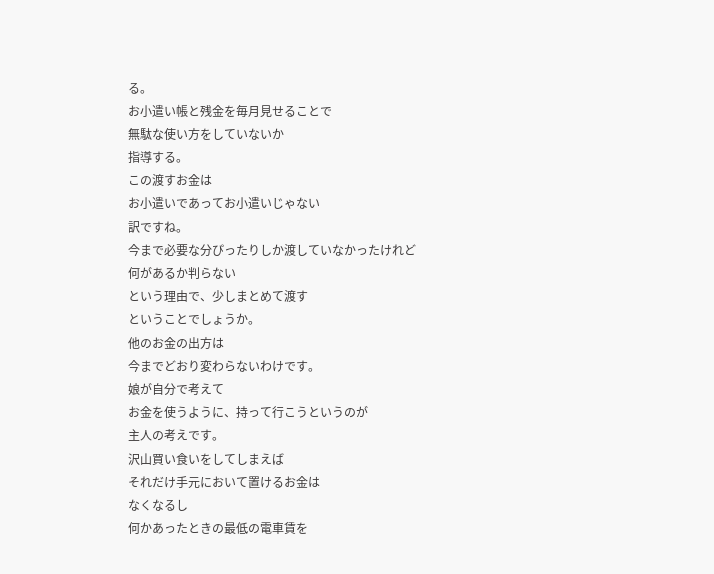る。
お小遣い帳と残金を毎月見せることで
無駄な使い方をしていないか
指導する。
この渡すお金は
お小遣いであってお小遣いじゃない
訳ですね。
今まで必要な分ぴったりしか渡していなかったけれど
何があるか判らない
という理由で、少しまとめて渡す
ということでしょうか。
他のお金の出方は
今までどおり変わらないわけです。
娘が自分で考えて
お金を使うように、持って行こうというのが
主人の考えです。
沢山買い食いをしてしまえば
それだけ手元において置けるお金は
なくなるし
何かあったときの最低の電車賃を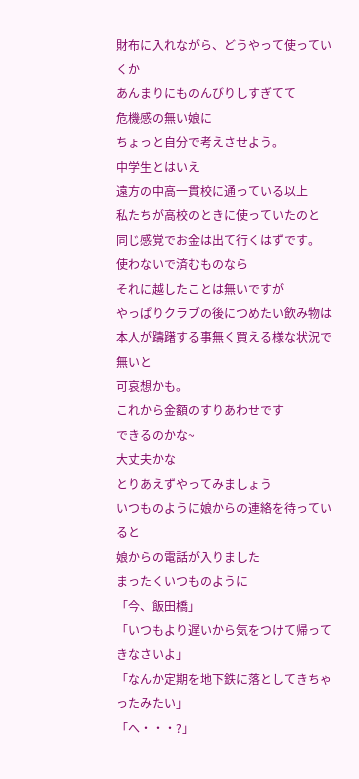財布に入れながら、どうやって使っていくか
あんまりにものんびりしすぎてて
危機感の無い娘に
ちょっと自分で考えさせよう。
中学生とはいえ
遠方の中高一貫校に通っている以上
私たちが高校のときに使っていたのと
同じ感覚でお金は出て行くはずです。
使わないで済むものなら
それに越したことは無いですが
やっぱりクラブの後につめたい飲み物は
本人が躊躇する事無く買える様な状況で無いと
可哀想かも。
これから金額のすりあわせです
できるのかな~
大丈夫かな
とりあえずやってみましょう
いつものように娘からの連絡を待っていると
娘からの電話が入りました
まったくいつものように
「今、飯田橋」
「いつもより遅いから気をつけて帰ってきなさいよ」
「なんか定期を地下鉄に落としてきちゃったみたい」
「へ・・・?」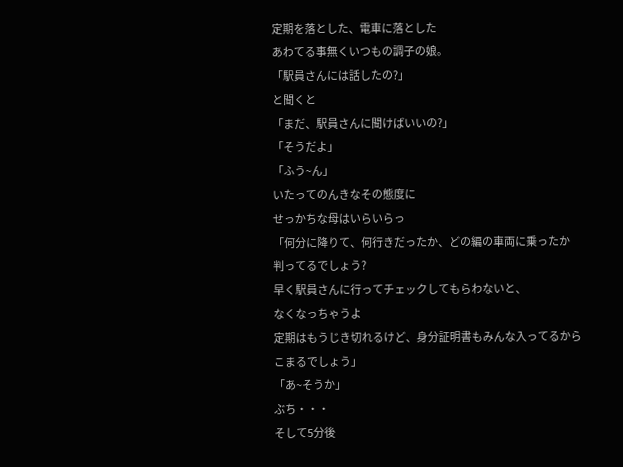定期を落とした、電車に落とした
あわてる事無くいつもの調子の娘。
「駅員さんには話したの?」
と聞くと
「まだ、駅員さんに聞けばいいの?」
「そうだよ」
「ふう~ん」
いたってのんきなその態度に
せっかちな母はいらいらっ
「何分に降りて、何行きだったか、どの編の車両に乗ったか
判ってるでしょう?
早く駅員さんに行ってチェックしてもらわないと、
なくなっちゃうよ
定期はもうじき切れるけど、身分証明書もみんな入ってるから
こまるでしょう」
「あ~そうか」
ぶち・・・
そして5分後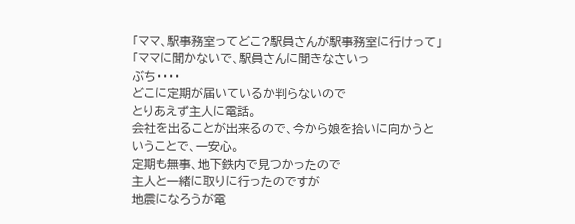「ママ、駅事務室ってどこ?駅員さんが駅事務室に行けって」
「ママに聞かないで、駅員さんに聞きなさいっ
ぶち・・・・
どこに定期が届いているか判らないので
とりあえず主人に電話。
会社を出ることが出来るので、今から娘を拾いに向かうと
いうことで、一安心。
定期も無事、地下鉄内で見つかったので
主人と一緒に取りに行ったのですが
地震になろうが電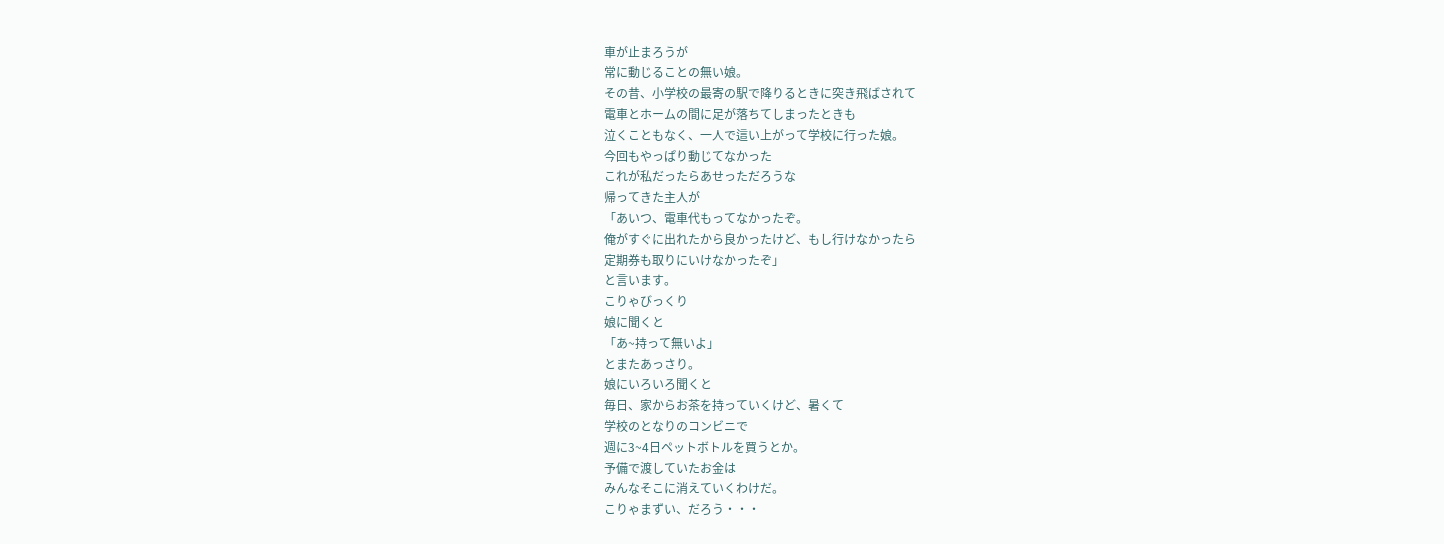車が止まろうが
常に動じることの無い娘。
その昔、小学校の最寄の駅で降りるときに突き飛ばされて
電車とホームの間に足が落ちてしまったときも
泣くこともなく、一人で這い上がって学校に行った娘。
今回もやっぱり動じてなかった
これが私だったらあせっただろうな
帰ってきた主人が
「あいつ、電車代もってなかったぞ。
俺がすぐに出れたから良かったけど、もし行けなかったら
定期券も取りにいけなかったぞ」
と言います。
こりゃびっくり
娘に聞くと
「あ~持って無いよ」
とまたあっさり。
娘にいろいろ聞くと
毎日、家からお茶を持っていくけど、暑くて
学校のとなりのコンビニで
週に3~4日ペットボトルを買うとか。
予備で渡していたお金は
みんなそこに消えていくわけだ。
こりゃまずい、だろう・・・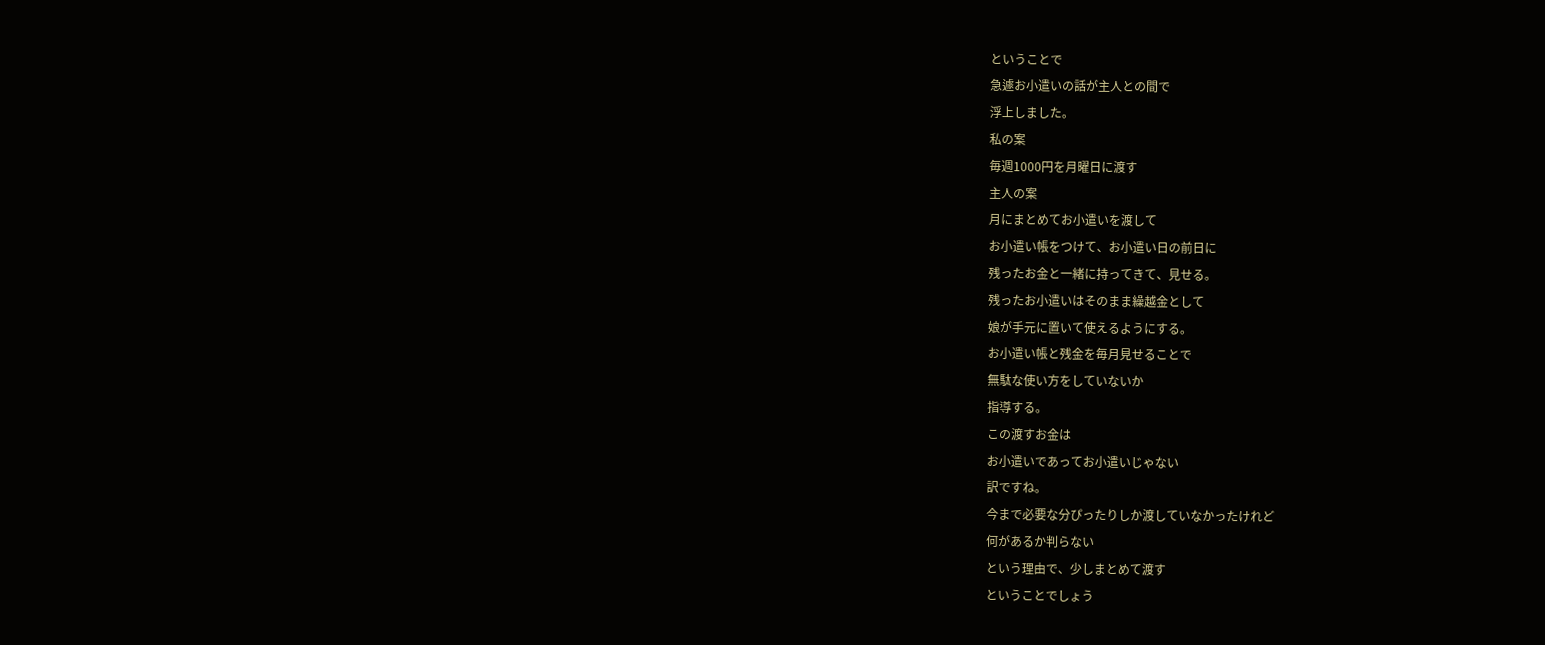ということで
急遽お小遣いの話が主人との間で
浮上しました。
私の案
毎週1000円を月曜日に渡す
主人の案
月にまとめてお小遣いを渡して
お小遣い帳をつけて、お小遣い日の前日に
残ったお金と一緒に持ってきて、見せる。
残ったお小遣いはそのまま繰越金として
娘が手元に置いて使えるようにする。
お小遣い帳と残金を毎月見せることで
無駄な使い方をしていないか
指導する。
この渡すお金は
お小遣いであってお小遣いじゃない
訳ですね。
今まで必要な分ぴったりしか渡していなかったけれど
何があるか判らない
という理由で、少しまとめて渡す
ということでしょう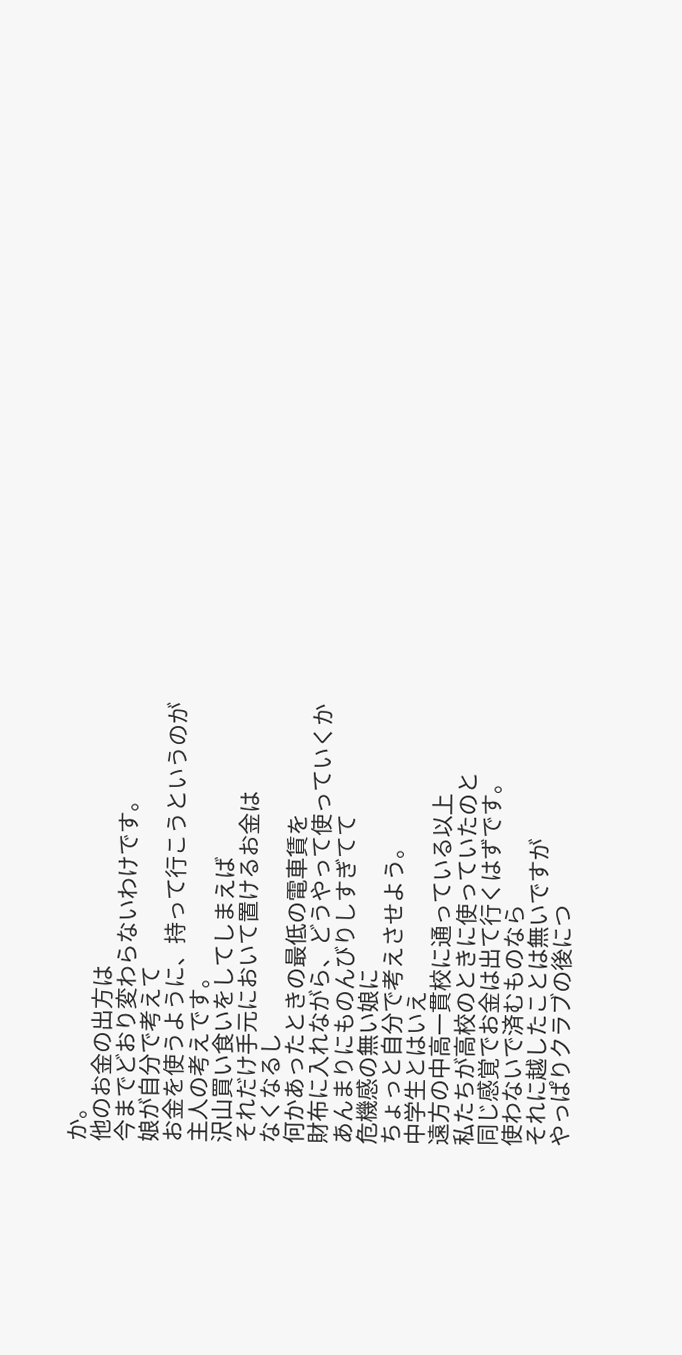か。
他のお金の出方は
今までどおり変わらないわけです。
娘が自分で考えて
お金を使うように、持って行こうというのが
主人の考えです。
沢山買い食いをしてしまえば
それだけ手元において置けるお金は
なくなるし
何かあったときの最低の電車賃を
財布に入れながら、どうやって使っていくか
あんまりにものんびりしすぎてて
危機感の無い娘に
ちょっと自分で考えさせよう。
中学生とはいえ
遠方の中高一貫校に通っている以上
私たちが高校のときに使っていたのと
同じ感覚でお金は出て行くはずです。
使わないで済むものなら
それに越したことは無いですが
やっぱりクラブの後につ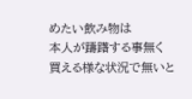めたい飲み物は
本人が躊躇する事無く買える様な状況で無いと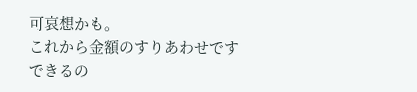可哀想かも。
これから金額のすりあわせです
できるの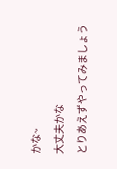かな~
大丈夫かな
とりあえずやってみましょう